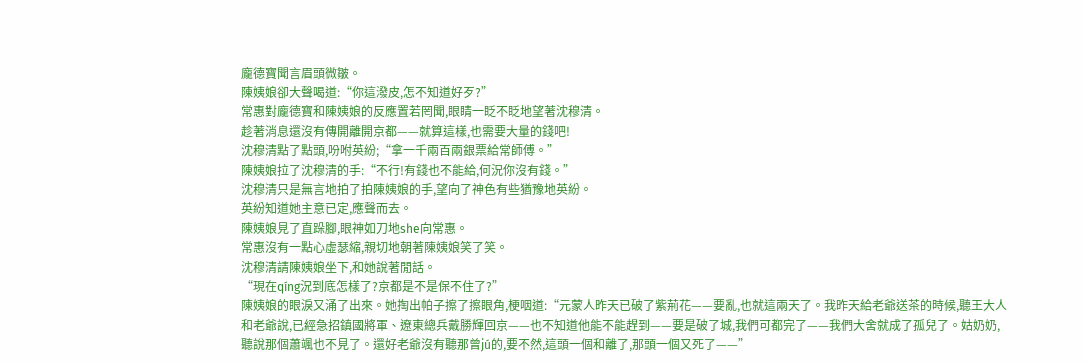龐德寶聞言眉頭微皺。
陳姨娘卻大聲喝道:“你這潑皮,怎不知道好歹?”
常惠對龐德寶和陳姨娘的反應置若罔聞,眼睛一眨不眨地望著沈穆清。
趁著消息還沒有傳開離開京都——就算這樣,也需要大量的錢吧!
沈穆清點了點頭,吩咐英紛;“拿一千兩百兩銀票給常師傅。”
陳姨娘拉了沈穆清的手:“不行!有錢也不能給,何況你沒有錢。”
沈穆清只是無言地拍了拍陳姨娘的手,望向了神色有些猶豫地英紛。
英紛知道她主意已定,應聲而去。
陳姨娘見了直跺腳,眼神如刀地she向常惠。
常惠沒有一點心虛瑟縮,親切地朝著陳姨娘笑了笑。
沈穆清請陳姨娘坐下,和她說著閒話。
“現在qíng況到底怎樣了?京都是不是保不住了?”
陳姨娘的眼淚又涌了出來。她掏出帕子擦了擦眼角,梗咽道:“元蒙人昨天已破了紫荊花——要亂,也就這兩天了。我昨天給老爺送茶的時候,聽王大人和老爺說,已經急招鎮國將軍、遼東總兵戴勝輝回京——也不知道他能不能趕到——要是破了城,我們可都完了——我們大舍就成了孤兒了。姑奶奶,聽說那個蕭颯也不見了。還好老爺沒有聽那曾jú的,要不然,這頭一個和離了,那頭一個又死了——”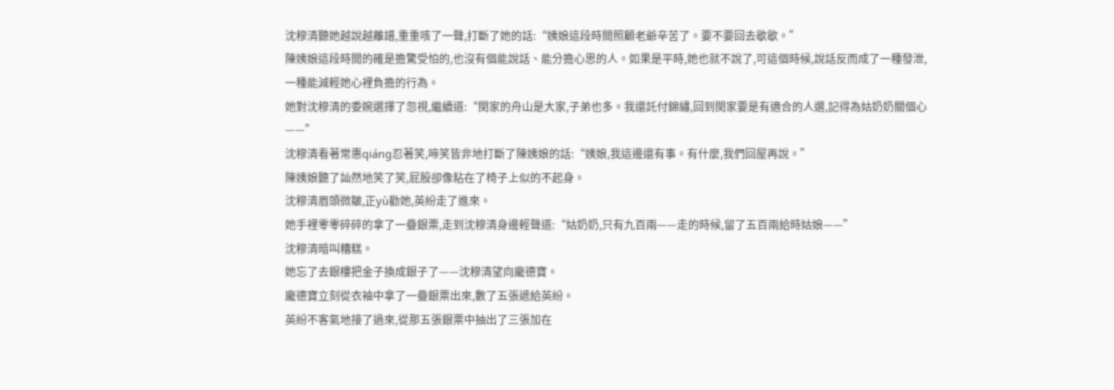沈穆清聽她越說越離譜,重重咳了一聲,打斷了她的話:“姨娘這段時間照顧老爺辛苦了。要不要回去歇歇。”
陳姨娘這段時間的確是擔驚受怕的,也沒有個能說話、能分擔心思的人。如果是平時,她也就不說了,可這個時候,說話反而成了一種發泄,一種能減輕她心裡負擔的行為。
她對沈穆清的委婉選擇了忽視,繼續道:“閔家的舟山是大家,子弟也多。我還託付錦繡,回到閔家要是有適合的人選,記得為姑奶奶關個心——”
沈穆清看著常惠qiáng忍著笑,啼笑皆非地打斷了陳姨娘的話:“姨娘,我這邊還有事。有什麼,我們回屋再說。”
陳姨娘聽了訕然地笑了笑,屁股卻像粘在了椅子上似的不起身。
沈穆清眉頭微皺,正yù勸她,英紛走了進來。
她手裡零零碎碎的拿了一疊銀票,走到沈穆清身邊輕聲道:“姑奶奶,只有九百兩——走的時候,留了五百兩給時姑娘——”
沈穆清暗叫糟糕。
她忘了去銀樓把金子換成銀子了——沈穆清望向龐德寶。
龐德寶立刻從衣袖中拿了一疊銀票出來,數了五張遞給英紛。
英紛不客氣地接了過來,從那五張銀票中抽出了三張加在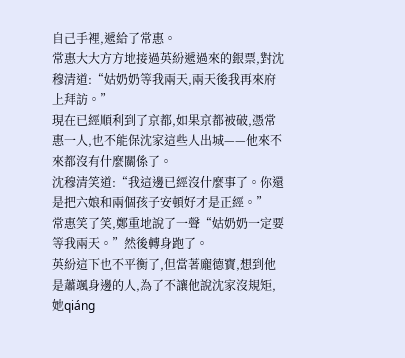自己手裡,遞給了常惠。
常惠大大方方地接過英紛遞過來的銀票,對沈穆清道:“姑奶奶等我兩天,兩天後我再來府上拜訪。”
現在已經順利到了京都,如果京都被破,憑常惠一人,也不能保沈家這些人出城——他來不來都沒有什麼關係了。
沈穆清笑道:“我這邊已經沒什麼事了。你還是把六娘和兩個孩子安頓好才是正經。”
常惠笑了笑,鄭重地說了一聲“姑奶奶一定要等我兩天。”然後轉身跑了。
英紛這下也不平衡了,但當著龐德寶,想到他是蕭颯身邊的人,為了不讓他說沈家沒規矩,她qiáng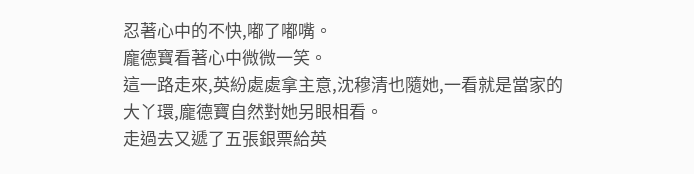忍著心中的不快,嘟了嘟嘴。
龐德寶看著心中微微一笑。
這一路走來,英紛處處拿主意,沈穆清也隨她,一看就是當家的大丫環,龐德寶自然對她另眼相看。
走過去又遞了五張銀票給英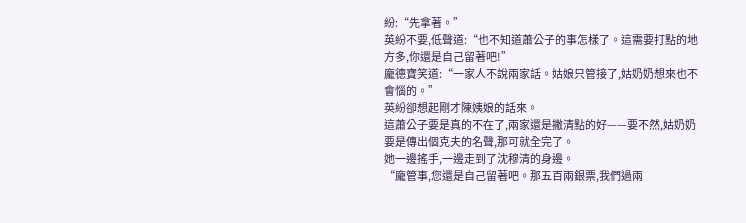紛:“先拿著。”
英紛不要,低聲道:“也不知道蕭公子的事怎樣了。這需要打點的地方多,你還是自己留著吧!”
龐德寶笑道:“一家人不說兩家話。姑娘只管接了,姑奶奶想來也不會惱的。”
英紛卻想起剛才陳姨娘的話來。
這蕭公子要是真的不在了,兩家還是撇清點的好——要不然,姑奶奶要是傳出個克夫的名聲,那可就全完了。
她一邊搖手,一邊走到了沈穆清的身邊。
“龐管事,您還是自己留著吧。那五百兩銀票,我們過兩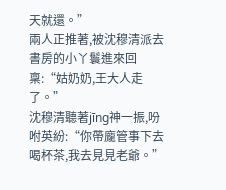天就還。”
兩人正推著,被沈穆清派去書房的小丫鬟進來回稟:“姑奶奶,王大人走了。”
沈穆清聽著jīng神一振,吩咐英紛:“你帶龐管事下去喝杯茶,我去見見老爺。”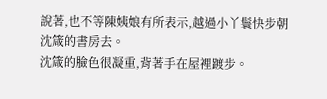說著,也不等陳姨娘有所表示,越過小丫鬟快步朝沈箴的書房去。
沈箴的臉色很凝重,背著手在屋裡踱步。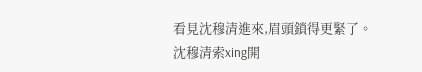看見沈穆清進來,眉頭鎖得更緊了。
沈穆清索xing開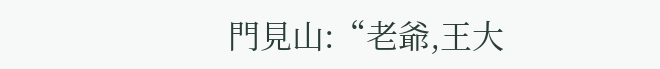門見山:“老爺,王大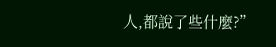人,都說了些什麼?”